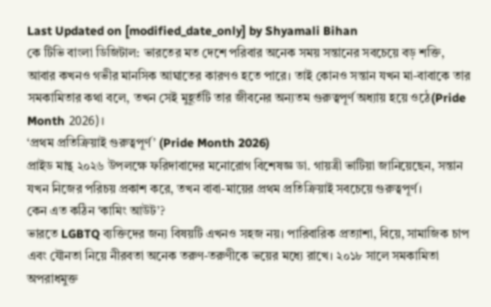Last Updated on [modified_date_only] by Shyamali Bihan
কে টিভি বাংলা ডিজিটাল: ভারতের মত দেশে পরিবার অনেক সময় সন্তানের সবচেয়ে বড় শক্তি, আবার কখনও গভীর মানসিক আঘাতের কারণও হতে পারে। তাই কোনও সন্তান যখন মা-বাবাকে তার সমকামিতার কথা বলে, তখন সেই মুহূর্তটি তার জীবনের অন্যতম গুরুত্বপূর্ণ অধ্যায় হয়ে ওঠে(Pride Month 2026)।
‘প্রথম প্রতিক্রিয়াই গুরুত্বপূর্ণ’ (Pride Month 2026)
প্রাইড মান্থ ২০২৬ উপলক্ষে ফরিদাবাদের মনোরোগ বিশেষজ্ঞ ডা. গায়ত্রী ভাটিয়া জানিয়েছেন, সন্তান যখন নিজের পরিচয় প্রকাশ করে, তখন বাবা-মায়ের প্রথম প্রতিক্রিয়াই সবচেয়ে গুরুত্বপূর্ণ।
কেন এত কঠিন ‘কামিং আউট’?
ভারতে LGBTQ ব্যক্তিদের জন্য বিষয়টি এখনও সহজ নয়। পারিবারিক প্রত্যাশা, বিয়ে, সামাজিক চাপ এবং যৌনতা নিয়ে নীরবতা অনেক তরুণ-তরুণীকে ভয়ের মধ্যে রাখে। ২০১৮ সালে সমকামিতা অপরাধমুক্ত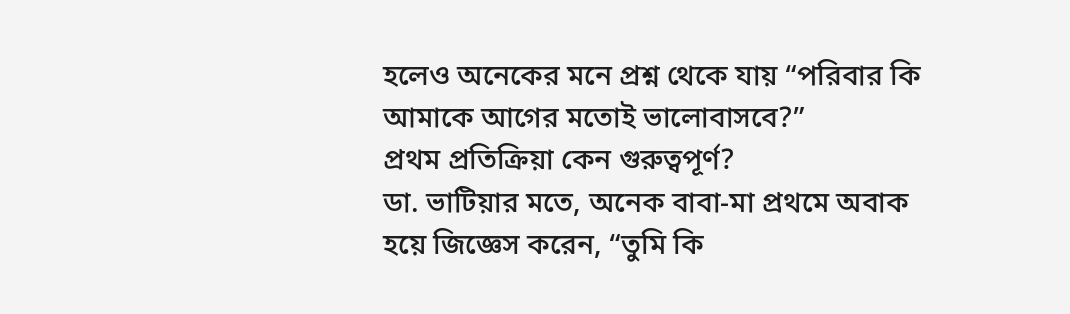হলেও অনেকের মনে প্রশ্ন থেকে যায় “পরিবার কি আমাকে আগের মতোই ভালোবাসবে?”
প্রথম প্রতিক্রিয়া কেন গুরুত্বপূর্ণ?
ডা. ভাটিয়ার মতে, অনেক বাবা-মা প্রথমে অবাক হয়ে জিজ্ঞেস করেন, “তুমি কি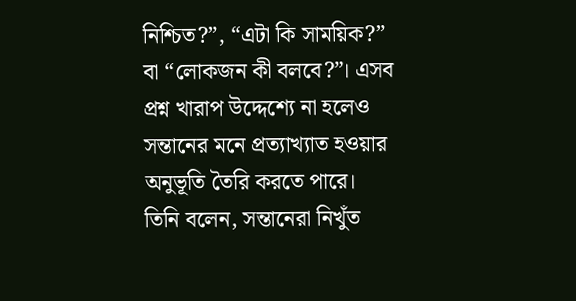নিশ্চিত?”, “এটা কি সাময়িক?” বা “লোকজন কী বলবে?”। এসব প্রশ্ন খারাপ উদ্দেশ্যে না হলেও সন্তানের মনে প্রত্যাখ্যাত হওয়ার অনুভূতি তৈরি করতে পারে।
তিনি বলেন, সন্তানেরা নিখুঁত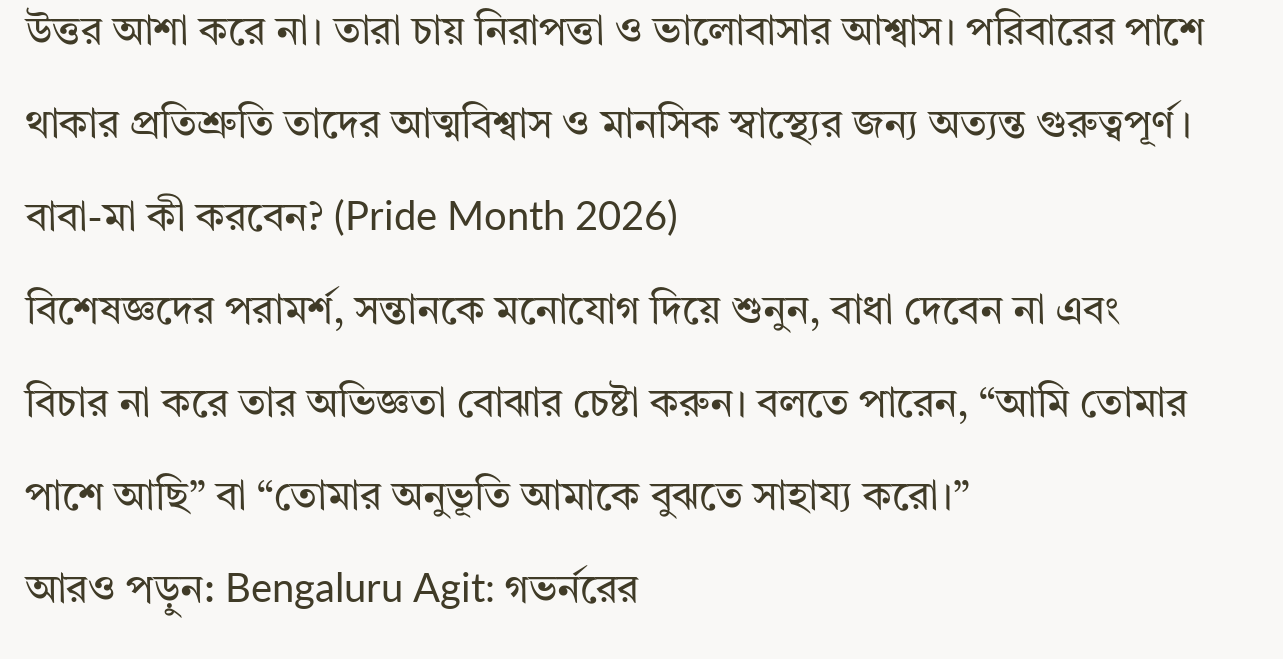উত্তর আশা করে না। তারা চায় নিরাপত্তা ও ভালোবাসার আশ্বাস। পরিবারের পাশে থাকার প্রতিশ্রুতি তাদের আত্মবিশ্বাস ও মানসিক স্বাস্থ্যের জন্য অত্যন্ত গুরুত্বপূর্ণ।
বাবা-মা কী করবেন? (Pride Month 2026)
বিশেষজ্ঞদের পরামর্শ, সন্তানকে মনোযোগ দিয়ে শুনুন, বাধা দেবেন না এবং বিচার না করে তার অভিজ্ঞতা বোঝার চেষ্টা করুন। বলতে পারেন, “আমি তোমার পাশে আছি” বা “তোমার অনুভূতি আমাকে বুঝতে সাহায্য করো।”
আরও পড়ুন: Bengaluru Agit: গভর্নরের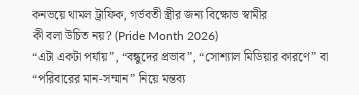কনভয়ে থামল ট্রাফিক, গর্ভবতী স্ত্রীর জন্য বিক্ষোভ স্বামীর
কী বলা উচিত নয়? (Pride Month 2026)
“এটা একটা পর্যায়”, “বন্ধুদের প্রভাব”, “সোশ্যাল মিডিয়ার কারণে” বা “পরিবারের মান-সম্মান” নিয়ে মন্তব্য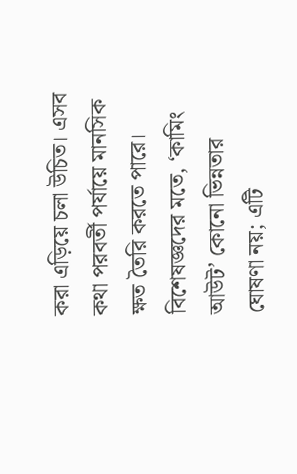করা এড়িয়ে চলা উচিত। এসব কথা পরবর্তী পর্যায়ে মানসিক ক্ষত তৈরি করতে পারে।
বিশেষজ্ঞদের মতে, ‘কামিং আউট’ কোনো ভিন্নতার ঘোষণা নয়; এটি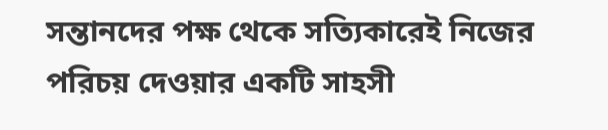সন্তানদের পক্ষ থেকে সত্যিকারেই নিজের পরিচয় দেওয়ার একটি সাহসী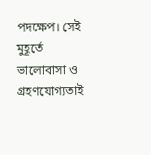পদক্ষেপ। সেই মুহূর্তে ভালোবাসা ও গ্রহণযোগ্যতাই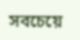সবচেয়ে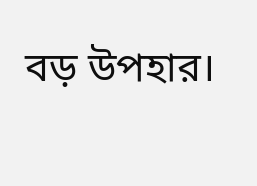বড় উপহার।